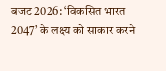बजट 2026: ‘विकसित भारत 2047’ के लक्ष्य को साकार करने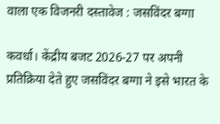वाला एक विजनरी दस्तावेज : जसविंदर बग्गा

कवर्धा। केंद्रीय बजट 2026-27 पर अपनी प्रतिक्रिया देते हुए जसविंदर बग्गा ने इसे भारत के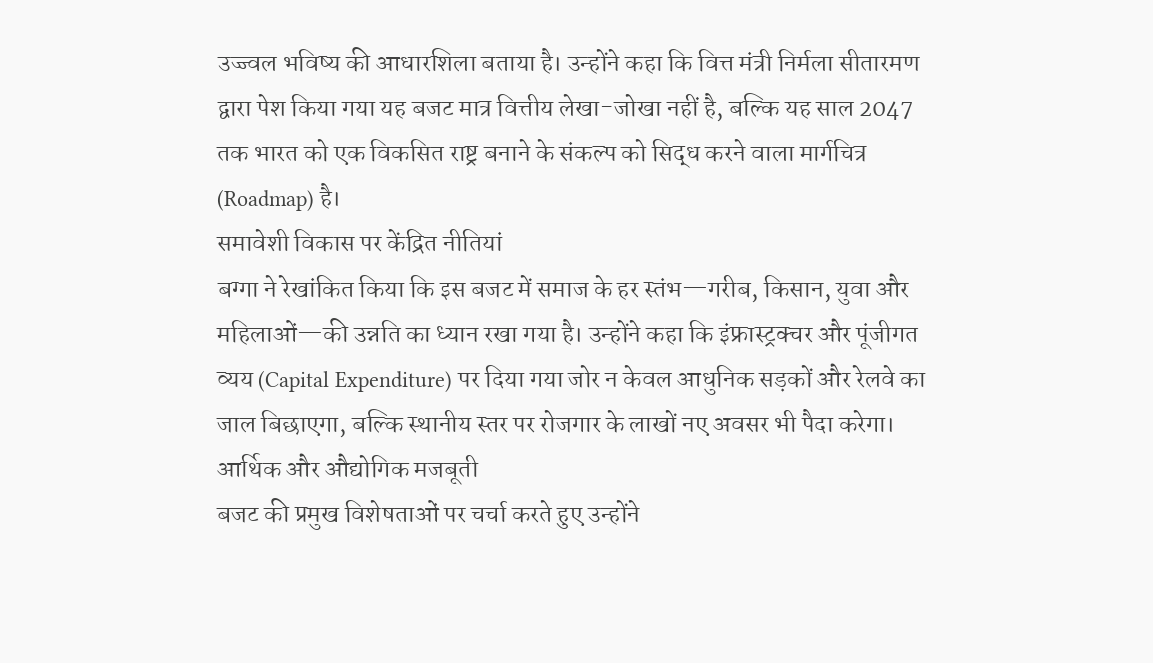उज्ज्वल भविष्य की आधारशिला बताया है। उन्होंने कहा कि वित्त मंत्री निर्मला सीतारमण द्वारा पेश किया गया यह बजट मात्र वित्तीय लेखा-जोखा नहीं है, बल्कि यह साल 2047 तक भारत को एक विकसित राष्ट्र बनाने के संकल्प को सिद्ध करने वाला मार्गचित्र (Roadmap) है।
समावेशी विकास पर केंद्रित नीतियां
बग्गा ने रेखांकित किया कि इस बजट में समाज के हर स्तंभ—गरीब, किसान, युवा और महिलाओं—की उन्नति का ध्यान रखा गया है। उन्होंने कहा कि इंफ्रास्ट्रक्चर और पूंजीगत व्यय (Capital Expenditure) पर दिया गया जोर न केवल आधुनिक सड़कों और रेलवे का जाल बिछाएगा, बल्कि स्थानीय स्तर पर रोजगार के लाखों नए अवसर भी पैदा करेगा।
आर्थिक और औद्योगिक मजबूती
बजट की प्रमुख विशेषताओं पर चर्चा करते हुए उन्होंने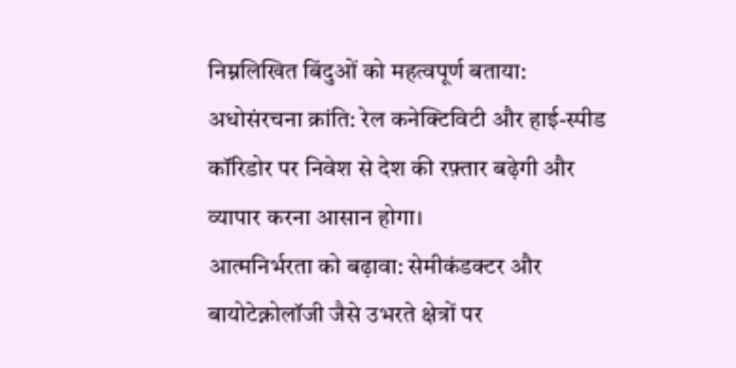निम्नलिखित बिंदुओं को महत्वपूर्ण बताया:
अधोसंरचना क्रांति: रेल कनेक्टिविटी और हाई-स्पीड कॉरिडोर पर निवेश से देश की रफ़्तार बढ़ेगी और व्यापार करना आसान होगा।
आत्मनिर्भरता को बढ़ावा: सेमीकंडक्टर और बायोटेक्नोलॉजी जैसे उभरते क्षेत्रों पर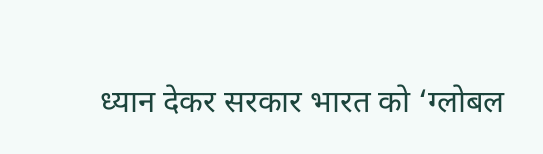ध्यान देकर सरकार भारत को ‘ग्लोबल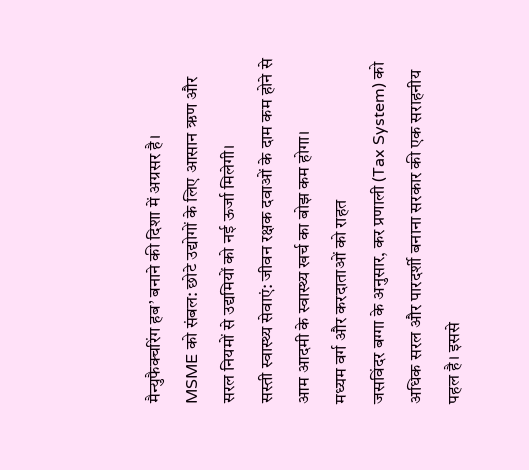मैन्युफैक्चरिंग हब’ बनाने की दिशा में अग्रसर है।
MSME को संबल: छोटे उद्योगों के लिए आसान ऋण और सरल नियमों से उद्यमियों को नई ऊर्जा मिलेगी।
सस्ती स्वास्थ्य सेवाएं: जीवन रक्षक दवाओं के दाम कम होने से आम आदमी के स्वास्थ्य खर्च का बोझ कम होगा।
मध्यम वर्ग और करदाताओं को राहत
जसविंदर बग्गा के अनुसार, कर प्रणाली (Tax System) को अधिक सरल और पारदर्शी बनाना सरकार की एक सराहनीय पहल है। इससे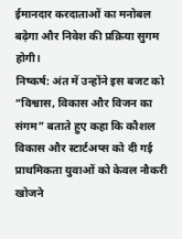ईमानदार करदाताओं का मनोबल बढ़ेगा और निवेश की प्रक्रिया सुगम होगी।
निष्कर्ष: अंत में उन्होंने इस बजट को “विश्वास, विकास और विजन का संगम” बताते हुए कहा कि कौशल विकास और स्टार्टअप्स को दी गई प्राथमिकता युवाओं को केवल नौकरी खोजने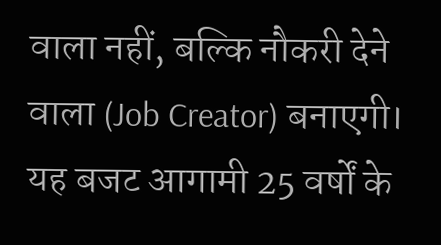वाला नहीं, बल्कि नौकरी देने वाला (Job Creator) बनाएगी। यह बजट आगामी 25 वर्षों के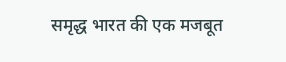समृद्ध भारत की एक मजबूत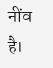नींव है।